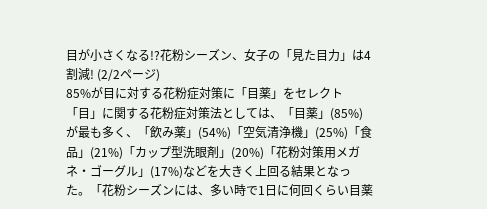目が小さくなる!?花粉シーズン、女子の「見た目力」は4割減! (2/2ページ)
85%が目に対する花粉症対策に「目薬」をセレクト
「目」に関する花粉症対策法としては、「目薬」(85%)が最も多く、「飲み薬」(54%)「空気清浄機」(25%)「食品」(21%)「カップ型洗眼剤」(20%)「花粉対策用メガネ・ゴーグル」(17%)などを大きく上回る結果となった。「花粉シーズンには、多い時で1日に何回くらい目薬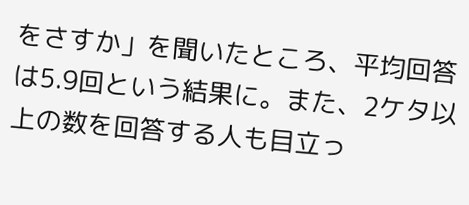をさすか」を聞いたところ、平均回答は5.9回という結果に。また、2ケタ以上の数を回答する人も目立っ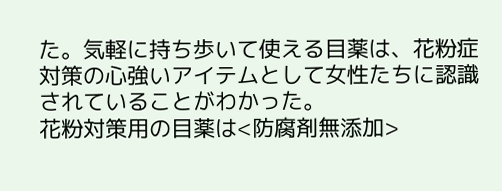た。気軽に持ち歩いて使える目薬は、花粉症対策の心強いアイテムとして女性たちに認識されていることがわかった。
花粉対策用の目薬は<防腐剤無添加>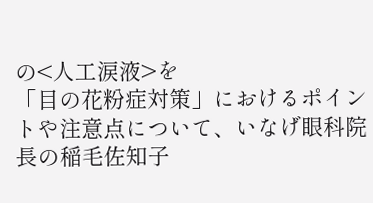の<人工涙液>を
「目の花粉症対策」におけるポイントや注意点について、いなげ眼科院長の稲毛佐知子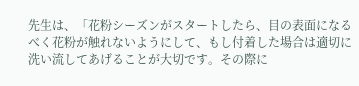先生は、「花粉シーズンがスタートしたら、目の表面になるべく花粉が触れないようにして、もし付着した場合は適切に洗い流してあげることが大切です。その際に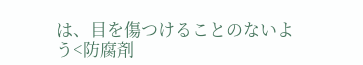は、目を傷つけることのないよう<防腐剤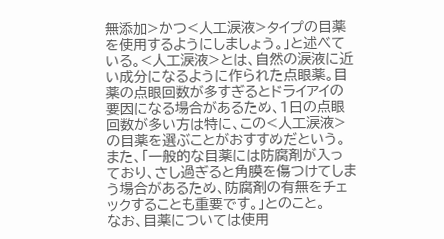無添加>かつ<人工涙液>タイプの目薬を使用するようにしましょう。」と述べている。<人工涙液>とは、自然の涙液に近い成分になるように作られた点眼薬。目薬の点眼回数が多すぎるとドライアイの要因になる場合があるため、1日の点眼回数が多い方は特に、この<人工涙液>の目薬を選ぶことがおすすめだという。
また、「一般的な目薬には防腐剤が入っており、さし過ぎると角膜を傷つけてしまう場合があるため、防腐剤の有無をチェックすることも重要です。」とのこと。
なお、目薬については使用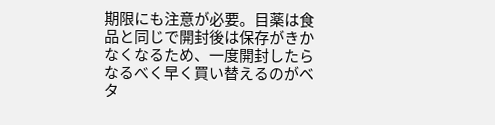期限にも注意が必要。目薬は食品と同じで開封後は保存がきかなくなるため、一度開封したらなるべく早く買い替えるのがベタ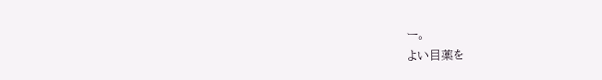ー。
よい目薬を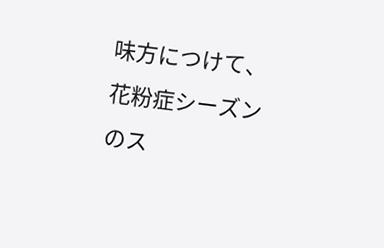味方につけて、花粉症シーズンのス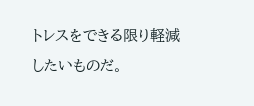トレスをできる限り軽減したいものだ。